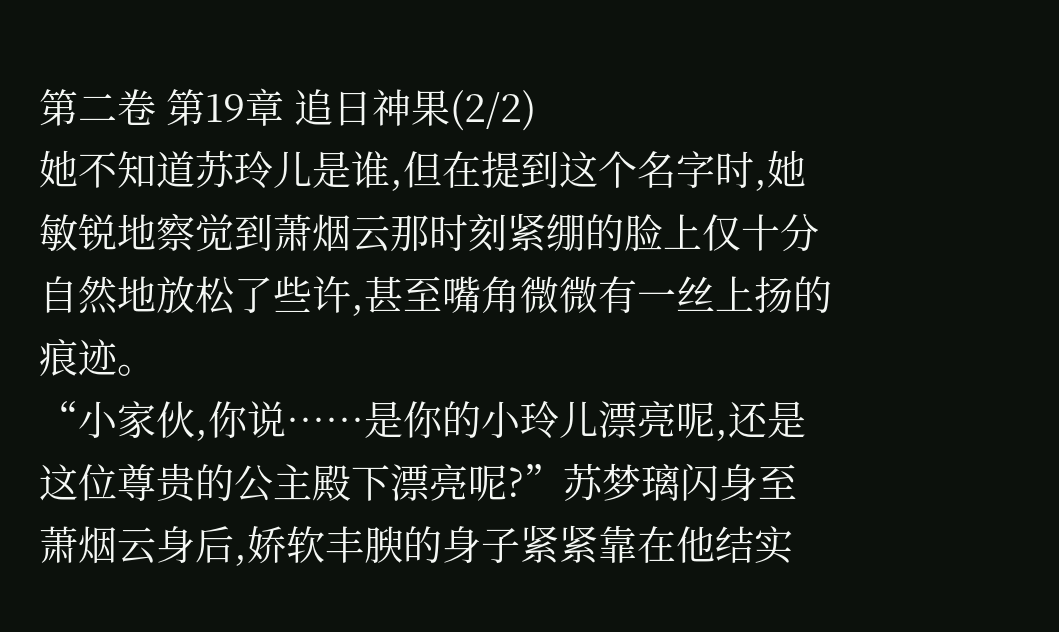第二卷 第19章 追日神果(2/2)
她不知道苏玲儿是谁,但在提到这个名字时,她敏锐地察觉到萧烟云那时刻紧绷的脸上仅十分自然地放松了些许,甚至嘴角微微有一丝上扬的痕迹。
“小家伙,你说……是你的小玲儿漂亮呢,还是这位尊贵的公主殿下漂亮呢?”苏梦璃闪身至萧烟云身后,娇软丰腴的身子紧紧靠在他结实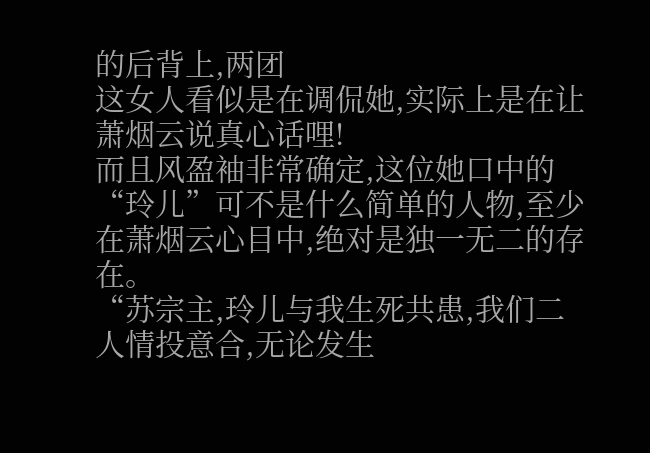的后背上,两团
这女人看似是在调侃她,实际上是在让萧烟云说真心话哩!
而且风盈袖非常确定,这位她口中的“玲儿”可不是什么简单的人物,至少在萧烟云心目中,绝对是独一无二的存在。
“苏宗主,玲儿与我生死共患,我们二人情投意合,无论发生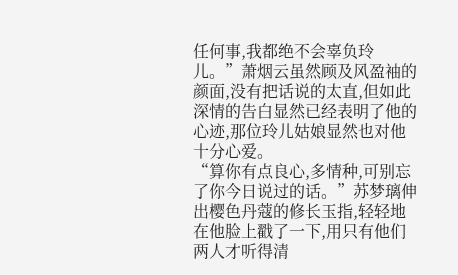任何事,我都绝不会辜负玲儿。”萧烟云虽然顾及风盈袖的颜面,没有把话说的太直,但如此深情的告白显然已经表明了他的心迹,那位玲儿姑娘显然也对他十分心爱。
“算你有点良心,多情种,可别忘了你今日说过的话。”苏梦璃伸出樱色丹蔻的修长玉指,轻轻地在他脸上戳了一下,用只有他们两人才听得清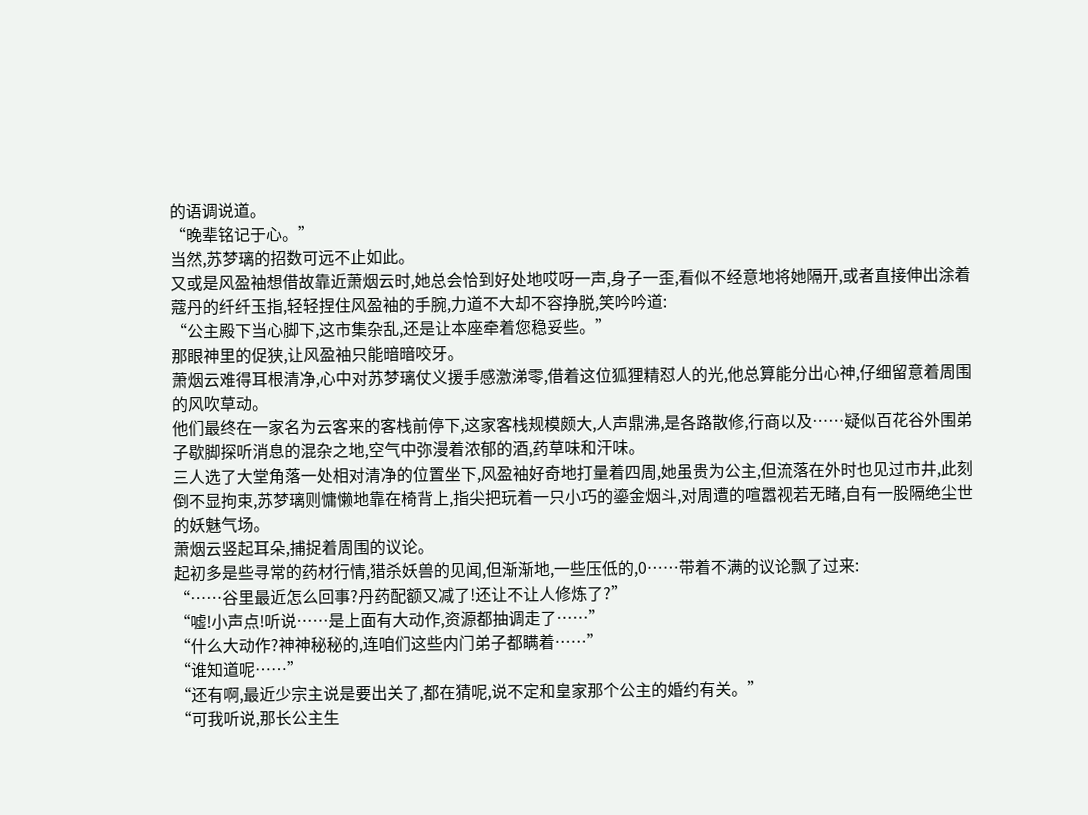的语调说道。
“晚辈铭记于心。”
当然,苏梦璃的招数可远不止如此。
又或是风盈袖想借故靠近萧烟云时,她总会恰到好处地哎呀一声,身子一歪,看似不经意地将她隔开,或者直接伸出涂着蔻丹的纤纤玉指,轻轻捏住风盈袖的手腕,力道不大却不容挣脱,笑吟吟道:
“公主殿下当心脚下,这市集杂乱,还是让本座牵着您稳妥些。”
那眼神里的促狭,让风盈袖只能暗暗咬牙。
萧烟云难得耳根清净,心中对苏梦璃仗义援手感激涕零,借着这位狐狸精怼人的光,他总算能分出心神,仔细留意着周围的风吹草动。
他们最终在一家名为云客来的客栈前停下,这家客栈规模颇大,人声鼎沸,是各路散修,行商以及……疑似百花谷外围弟子歇脚探听消息的混杂之地,空气中弥漫着浓郁的酒,药草味和汗味。
三人选了大堂角落一处相对清净的位置坐下,风盈袖好奇地打量着四周,她虽贵为公主,但流落在外时也见过市井,此刻倒不显拘束,苏梦璃则慵懒地靠在椅背上,指尖把玩着一只小巧的鎏金烟斗,对周遭的喧嚣视若无睹,自有一股隔绝尘世的妖魅气场。
萧烟云竖起耳朵,捕捉着周围的议论。
起初多是些寻常的药材行情,猎杀妖兽的见闻,但渐渐地,一些压低的,0……带着不满的议论飘了过来:
“……谷里最近怎么回事?丹药配额又减了!还让不让人修炼了?”
“嘘!小声点!听说……是上面有大动作,资源都抽调走了……”
“什么大动作?神神秘秘的,连咱们这些内门弟子都瞒着……”
“谁知道呢……”
“还有啊,最近少宗主说是要出关了,都在猜呢,说不定和皇家那个公主的婚约有关。”
“可我听说,那长公主生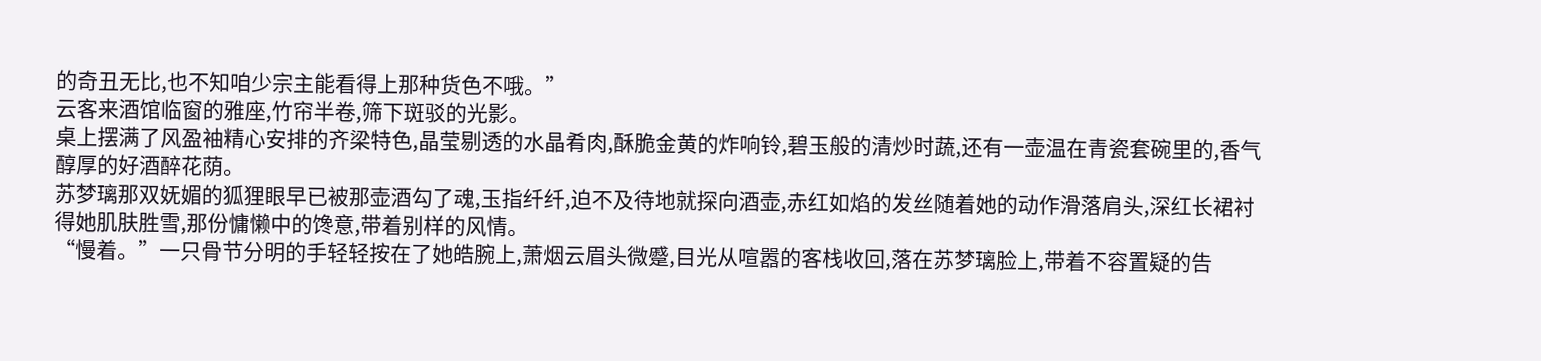的奇丑无比,也不知咱少宗主能看得上那种货色不哦。”
云客来酒馆临窗的雅座,竹帘半卷,筛下斑驳的光影。
桌上摆满了风盈袖精心安排的齐梁特色,晶莹剔透的水晶肴肉,酥脆金黄的炸响铃,碧玉般的清炒时蔬,还有一壶温在青瓷套碗里的,香气醇厚的好酒醉花荫。
苏梦璃那双妩媚的狐狸眼早已被那壶酒勾了魂,玉指纤纤,迫不及待地就探向酒壶,赤红如焰的发丝随着她的动作滑落肩头,深红长裙衬得她肌肤胜雪,那份慵懒中的馋意,带着别样的风情。
“慢着。”一只骨节分明的手轻轻按在了她皓腕上,萧烟云眉头微蹙,目光从喧嚣的客栈收回,落在苏梦璃脸上,带着不容置疑的告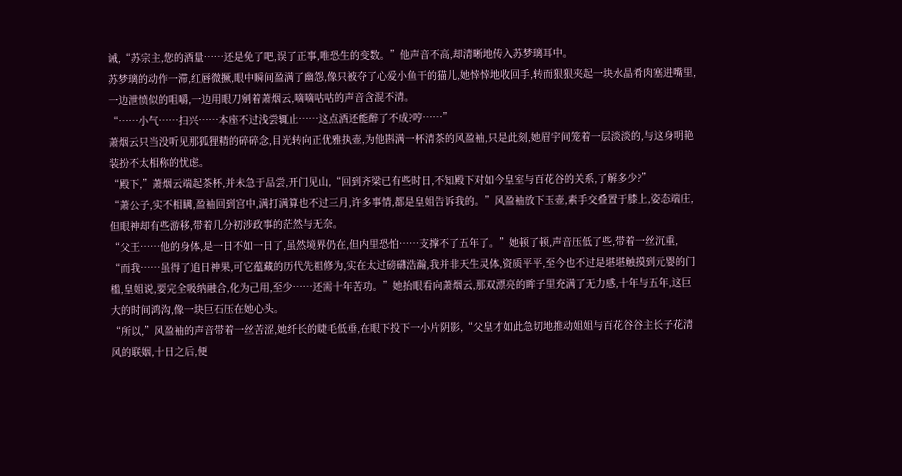诫,“苏宗主,您的酒量……还是免了吧,误了正事,唯恐生的变数。”他声音不高,却清晰地传入苏梦璃耳中。
苏梦璃的动作一滞,红唇微撅,眼中瞬间盈满了幽怨,像只被夺了心爱小鱼干的猫儿,她悻悻地收回手,转而狠狠夹起一块水晶肴肉塞进嘴里,一边泄愤似的咀嚼,一边用眼刀剜着萧烟云,嘀嘀咕咕的声音含混不清。
“……小气……扫兴……本座不过浅尝辄止……这点酒还能醉了不成?哼……”
萧烟云只当没听见那狐狸精的碎碎念,目光转向正优雅执壶,为他斟满一杯清茶的风盈袖,只是此刻,她眉宇间笼着一层淡淡的,与这身明艳装扮不太相称的忧虑。
“殿下,”萧烟云端起茶杯,并未急于品尝,开门见山,“回到齐梁已有些时日,不知殿下对如今皇室与百花谷的关系,了解多少?”
“萧公子,实不相瞒,盈袖回到宫中,满打满算也不过三月,许多事情,都是皇姐告诉我的。”风盈袖放下玉壶,素手交叠置于膝上,姿态端庄,但眼神却有些游移,带着几分初涉政事的茫然与无奈。
“父王……他的身体,是一日不如一日了,虽然境界仍在,但内里恐怕……支撑不了五年了。”她顿了顿,声音压低了些,带着一丝沉重,
“而我……虽得了追日神果,可它蕴藏的历代先祖修为,实在太过磅礴浩瀚,我并非天生灵体,资质平平,至今也不过是堪堪触摸到元婴的门槛,皇姐说,要完全吸纳融合,化为己用,至少……还需十年苦功。”她抬眼看向萧烟云,那双漂亮的眸子里充满了无力感,十年与五年,这巨大的时间鸿沟,像一块巨石压在她心头。
“所以,”风盈袖的声音带着一丝苦涩,她纤长的睫毛低垂,在眼下投下一小片阴影,“父皇才如此急切地推动姐姐与百花谷谷主长子花清风的联姻,十日之后,便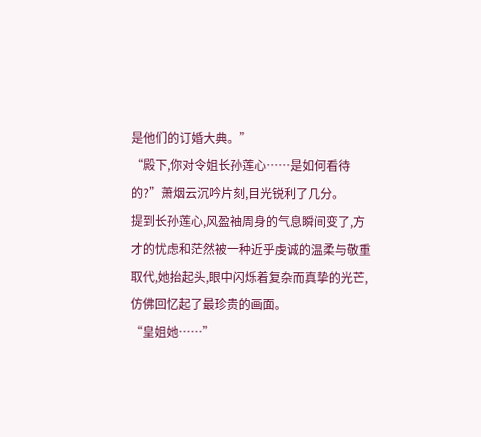是他们的订婚大典。”
“殿下,你对令姐长孙莲心……是如何看待的?”萧烟云沉吟片刻,目光锐利了几分。
提到长孙莲心,风盈袖周身的气息瞬间变了,方才的忧虑和茫然被一种近乎虔诚的温柔与敬重取代,她抬起头,眼中闪烁着复杂而真挚的光芒,仿佛回忆起了最珍贵的画面。
“皇姐她……”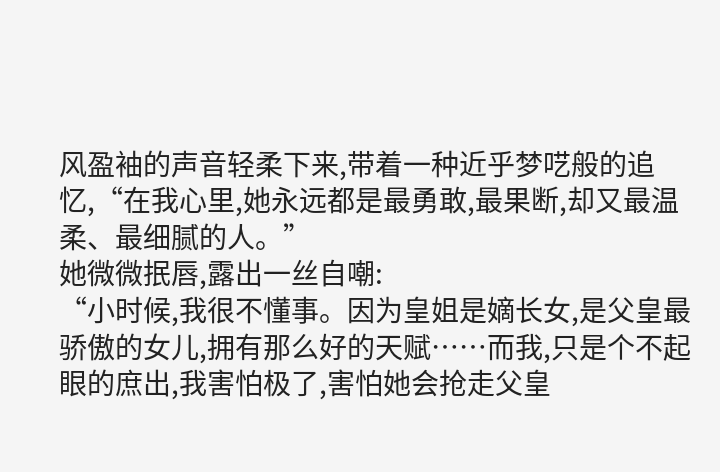风盈袖的声音轻柔下来,带着一种近乎梦呓般的追忆,“在我心里,她永远都是最勇敢,最果断,却又最温柔、最细腻的人。”
她微微抿唇,露出一丝自嘲:
“小时候,我很不懂事。因为皇姐是嫡长女,是父皇最骄傲的女儿,拥有那么好的天赋……而我,只是个不起眼的庶出,我害怕极了,害怕她会抢走父皇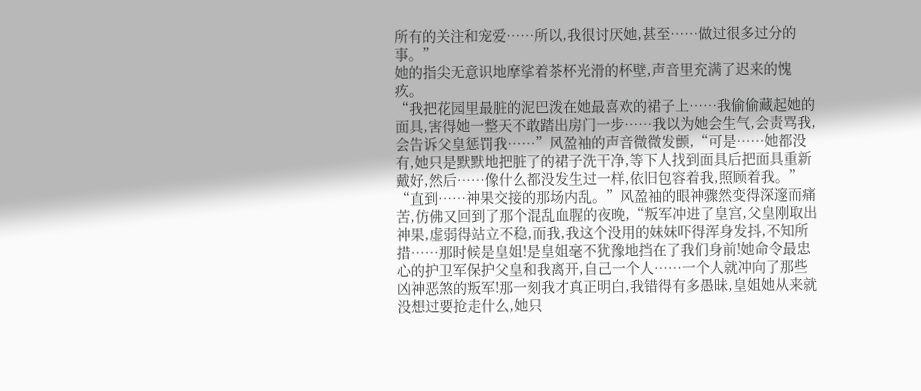所有的关注和宠爱……所以,我很讨厌她,甚至……做过很多过分的事。”
她的指尖无意识地摩挲着茶杯光滑的杯壁,声音里充满了迟来的愧疚。
“我把花园里最脏的泥巴泼在她最喜欢的裙子上……我偷偷藏起她的面具,害得她一整天不敢踏出房门一步……我以为她会生气,会责骂我,会告诉父皇惩罚我……”风盈袖的声音微微发颤,“可是……她都没有,她只是默默地把脏了的裙子洗干净,等下人找到面具后把面具重新戴好,然后……像什么都没发生过一样,依旧包容着我,照顾着我。”
“直到……神果交接的那场内乱。”风盈袖的眼神骤然变得深邃而痛苦,仿佛又回到了那个混乱血腥的夜晚,“叛军冲进了皇宫,父皇刚取出神果,虚弱得站立不稳,而我,我这个没用的妹妹吓得浑身发抖,不知所措……那时候是皇姐!是皇姐毫不犹豫地挡在了我们身前!她命令最忠心的护卫军保护父皇和我离开,自己一个人……一个人就冲向了那些凶神恶煞的叛军!那一刻我才真正明白,我错得有多愚昧,皇姐她从来就没想过要抢走什么,她只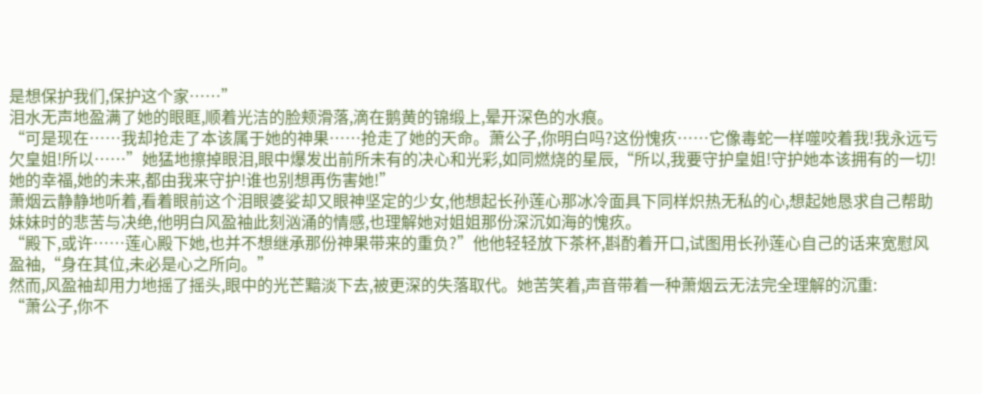是想保护我们,保护这个家……”
泪水无声地盈满了她的眼眶,顺着光洁的脸颊滑落,滴在鹅黄的锦缎上,晕开深色的水痕。
“可是现在……我却抢走了本该属于她的神果……抢走了她的天命。萧公子,你明白吗?这份愧疚……它像毒蛇一样噬咬着我!我永远亏欠皇姐!所以……”她猛地擦掉眼泪,眼中爆发出前所未有的决心和光彩,如同燃烧的星辰,“所以,我要守护皇姐!守护她本该拥有的一切!她的幸福,她的未来,都由我来守护!谁也别想再伤害她!”
萧烟云静静地听着,看着眼前这个泪眼婆娑却又眼神坚定的少女,他想起长孙莲心那冰冷面具下同样炽热无私的心,想起她恳求自己帮助妹妹时的悲苦与决绝,他明白风盈袖此刻汹涌的情感,也理解她对姐姐那份深沉如海的愧疚。
“殿下,或许……莲心殿下她,也并不想继承那份神果带来的重负?”他他轻轻放下茶杯,斟酌着开口,试图用长孙莲心自己的话来宽慰风盈袖,“身在其位,未必是心之所向。”
然而,风盈袖却用力地摇了摇头,眼中的光芒黯淡下去,被更深的失落取代。她苦笑着,声音带着一种萧烟云无法完全理解的沉重:
“萧公子,你不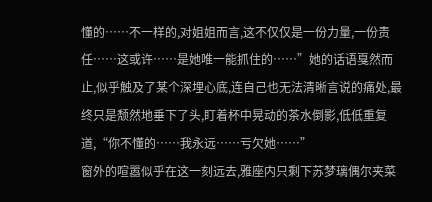懂的……不一样的,对姐姐而言,这不仅仅是一份力量,一份责任……这或许……是她唯一能抓住的……”她的话语戛然而止,似乎触及了某个深埋心底,连自己也无法清晰言说的痛处,最终只是颓然地垂下了头,盯着杯中晃动的茶水倒影,低低重复道,“你不懂的……我永远……亏欠她……”
窗外的喧嚣似乎在这一刻远去,雅座内只剩下苏梦璃偶尔夹菜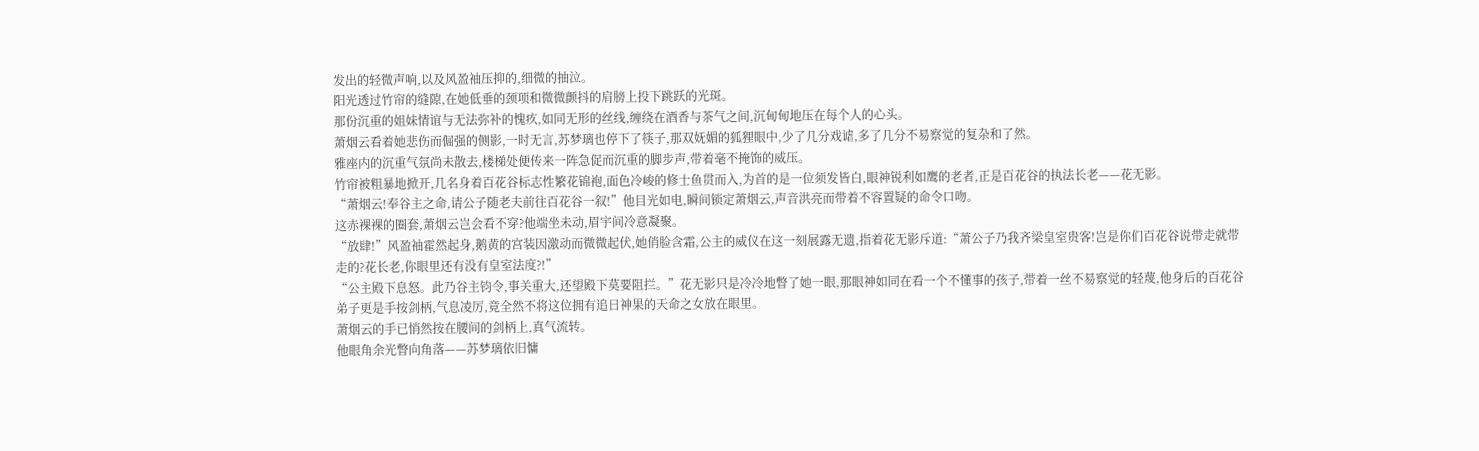发出的轻微声响,以及风盈袖压抑的,细微的抽泣。
阳光透过竹帘的缝隙,在她低垂的颈项和微微颤抖的肩膀上投下跳跃的光斑。
那份沉重的姐妹情谊与无法弥补的愧疚,如同无形的丝线,缠绕在酒香与茶气之间,沉甸甸地压在每个人的心头。
萧烟云看着她悲伤而倔强的侧影,一时无言,苏梦璃也停下了筷子,那双妩媚的狐狸眼中,少了几分戏谑,多了几分不易察觉的复杂和了然。
雅座内的沉重气氛尚未散去,楼梯处便传来一阵急促而沉重的脚步声,带着毫不掩饰的威压。
竹帘被粗暴地掀开,几名身着百花谷标志性繁花锦袍,面色冷峻的修士鱼贯而入,为首的是一位须发皆白,眼神锐利如鹰的老者,正是百花谷的执法长老——花无影。
“萧烟云!奉谷主之命,请公子随老夫前往百花谷一叙!”他目光如电,瞬间锁定萧烟云,声音洪亮而带着不容置疑的命令口吻。
这赤裸裸的圈套,萧烟云岂会看不穿?他端坐未动,眉宇间冷意凝聚。
“放肆!”风盈袖霍然起身,鹅黄的宫装因激动而微微起伏,她俏脸含霜,公主的威仪在这一刻展露无遗,指着花无影斥道:“萧公子乃我齐梁皇室贵客!岂是你们百花谷说带走就带走的?花长老,你眼里还有没有皇室法度?!”
“公主殿下息怒。此乃谷主钧令,事关重大,还望殿下莫要阻拦。”花无影只是冷冷地瞥了她一眼,那眼神如同在看一个不懂事的孩子,带着一丝不易察觉的轻蔑,他身后的百花谷弟子更是手按剑柄,气息凌厉,竟全然不将这位拥有追日神果的天命之女放在眼里。
萧烟云的手已悄然按在腰间的剑柄上,真气流转。
他眼角余光瞥向角落——苏梦璃依旧慵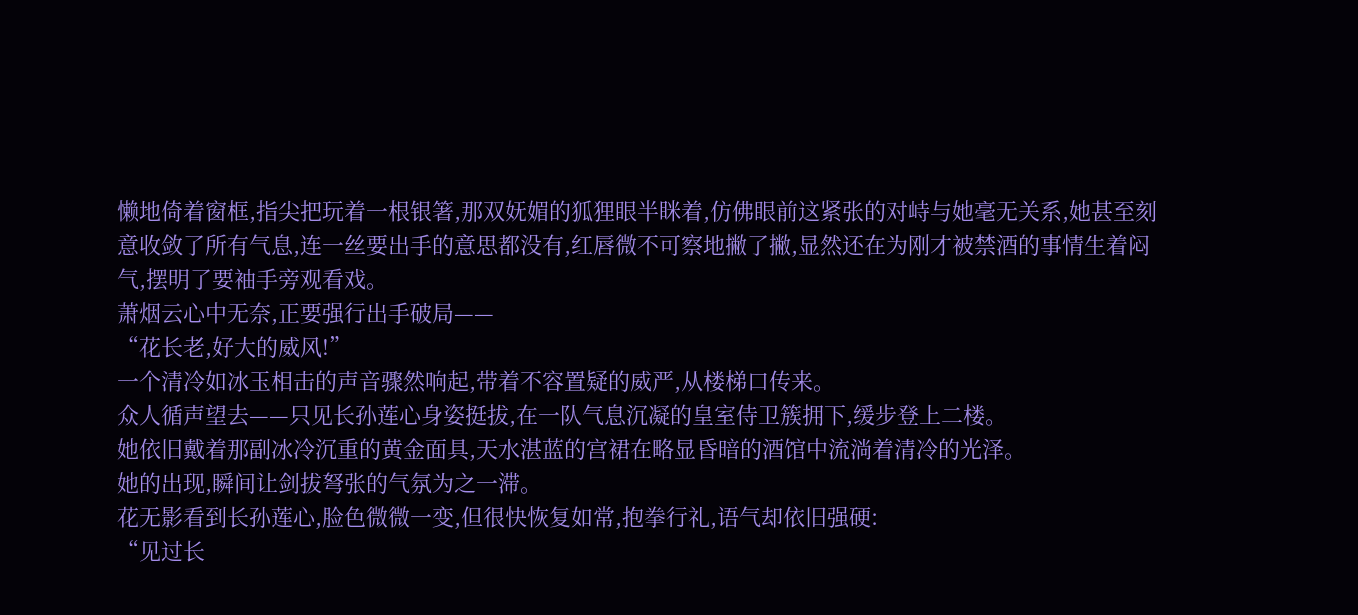懒地倚着窗框,指尖把玩着一根银箸,那双妩媚的狐狸眼半眯着,仿佛眼前这紧张的对峙与她毫无关系,她甚至刻意收敛了所有气息,连一丝要出手的意思都没有,红唇微不可察地撇了撇,显然还在为刚才被禁酒的事情生着闷气,摆明了要袖手旁观看戏。
萧烟云心中无奈,正要强行出手破局——
“花长老,好大的威风!”
一个清冷如冰玉相击的声音骤然响起,带着不容置疑的威严,从楼梯口传来。
众人循声望去——只见长孙莲心身姿挺拔,在一队气息沉凝的皇室侍卫簇拥下,缓步登上二楼。
她依旧戴着那副冰冷沉重的黄金面具,天水湛蓝的宫裙在略显昏暗的酒馆中流淌着清冷的光泽。
她的出现,瞬间让剑拔弩张的气氛为之一滞。
花无影看到长孙莲心,脸色微微一变,但很快恢复如常,抱拳行礼,语气却依旧强硬:
“见过长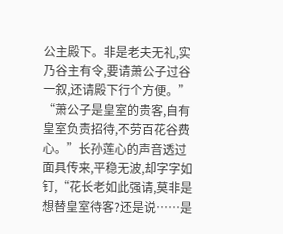公主殿下。非是老夫无礼,实乃谷主有令,要请萧公子过谷一叙,还请殿下行个方便。”
“萧公子是皇室的贵客,自有皇室负责招待,不劳百花谷费心。”长孙莲心的声音透过面具传来,平稳无波,却字字如钉,“花长老如此强请,莫非是想替皇室待客?还是说……是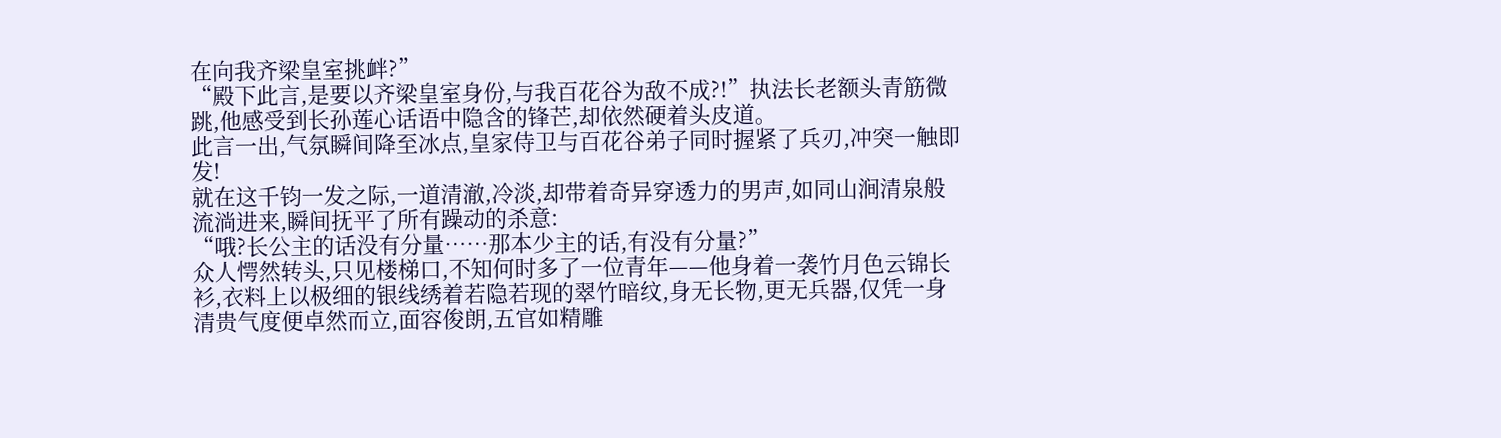在向我齐梁皇室挑衅?”
“殿下此言,是要以齐梁皇室身份,与我百花谷为敌不成?!”执法长老额头青筋微跳,他感受到长孙莲心话语中隐含的锋芒,却依然硬着头皮道。
此言一出,气氛瞬间降至冰点,皇家侍卫与百花谷弟子同时握紧了兵刃,冲突一触即发!
就在这千钧一发之际,一道清澈,冷淡,却带着奇异穿透力的男声,如同山涧清泉般流淌进来,瞬间抚平了所有躁动的杀意:
“哦?长公主的话没有分量……那本少主的话,有没有分量?”
众人愕然转头,只见楼梯口,不知何时多了一位青年——他身着一袭竹月色云锦长衫,衣料上以极细的银线绣着若隐若现的翠竹暗纹,身无长物,更无兵器,仅凭一身清贵气度便卓然而立,面容俊朗,五官如精雕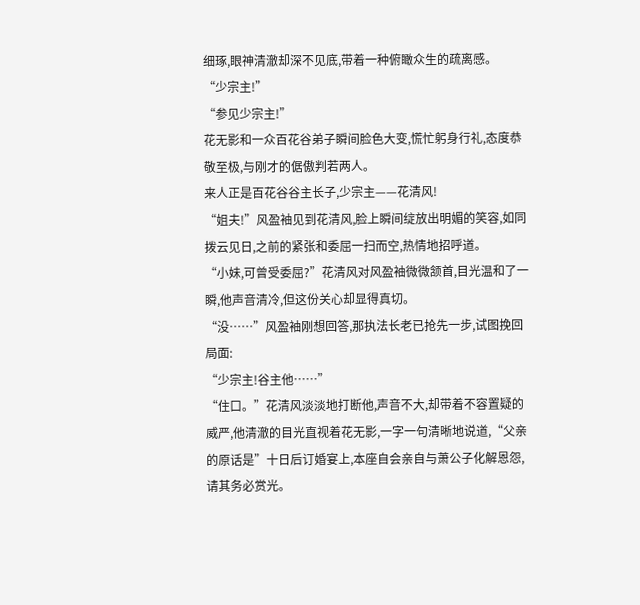细琢,眼神清澈却深不见底,带着一种俯瞰众生的疏离感。
“少宗主!”
“参见少宗主!”
花无影和一众百花谷弟子瞬间脸色大变,慌忙躬身行礼,态度恭敬至极,与刚才的倨傲判若两人。
来人正是百花谷谷主长子,少宗主——花清风!
“姐夫!”风盈袖见到花清风,脸上瞬间绽放出明媚的笑容,如同拨云见日,之前的紧张和委屈一扫而空,热情地招呼道。
“小妹,可曾受委屈?”花清风对风盈袖微微颔首,目光温和了一瞬,他声音清冷,但这份关心却显得真切。
“没……”风盈袖刚想回答,那执法长老已抢先一步,试图挽回局面:
“少宗主!谷主他……”
“住口。”花清风淡淡地打断他,声音不大,却带着不容置疑的威严,他清澈的目光直视着花无影,一字一句清晰地说道,“父亲的原话是”十日后订婚宴上,本座自会亲自与萧公子化解恩怨,请其务必赏光。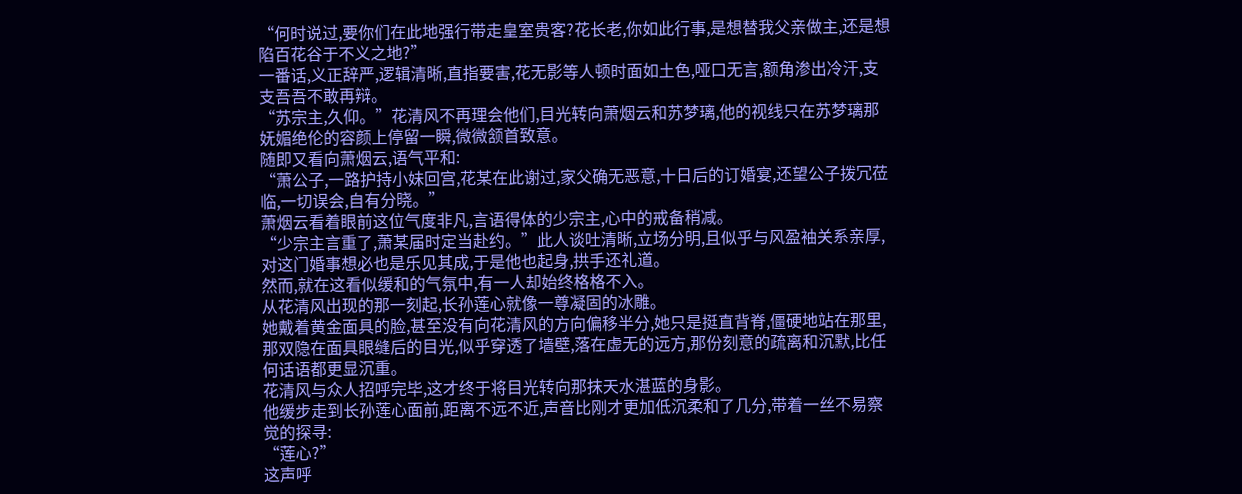“何时说过,要你们在此地强行带走皇室贵客?花长老,你如此行事,是想替我父亲做主,还是想陷百花谷于不义之地?”
一番话,义正辞严,逻辑清晰,直指要害,花无影等人顿时面如土色,哑口无言,额角渗出冷汗,支支吾吾不敢再辩。
“苏宗主,久仰。”花清风不再理会他们,目光转向萧烟云和苏梦璃,他的视线只在苏梦璃那妩媚绝伦的容颜上停留一瞬,微微颔首致意。
随即又看向萧烟云,语气平和:
“萧公子,一路护持小妹回宫,花某在此谢过,家父确无恶意,十日后的订婚宴,还望公子拨冗莅临,一切误会,自有分晓。”
萧烟云看着眼前这位气度非凡,言语得体的少宗主,心中的戒备稍减。
“少宗主言重了,萧某届时定当赴约。”此人谈吐清晰,立场分明,且似乎与风盈袖关系亲厚,对这门婚事想必也是乐见其成,于是他也起身,拱手还礼道。
然而,就在这看似缓和的气氛中,有一人却始终格格不入。
从花清风出现的那一刻起,长孙莲心就像一尊凝固的冰雕。
她戴着黄金面具的脸,甚至没有向花清风的方向偏移半分,她只是挺直背脊,僵硬地站在那里,那双隐在面具眼缝后的目光,似乎穿透了墙壁,落在虚无的远方,那份刻意的疏离和沉默,比任何话语都更显沉重。
花清风与众人招呼完毕,这才终于将目光转向那抹天水湛蓝的身影。
他缓步走到长孙莲心面前,距离不远不近,声音比刚才更加低沉柔和了几分,带着一丝不易察觉的探寻:
“莲心?”
这声呼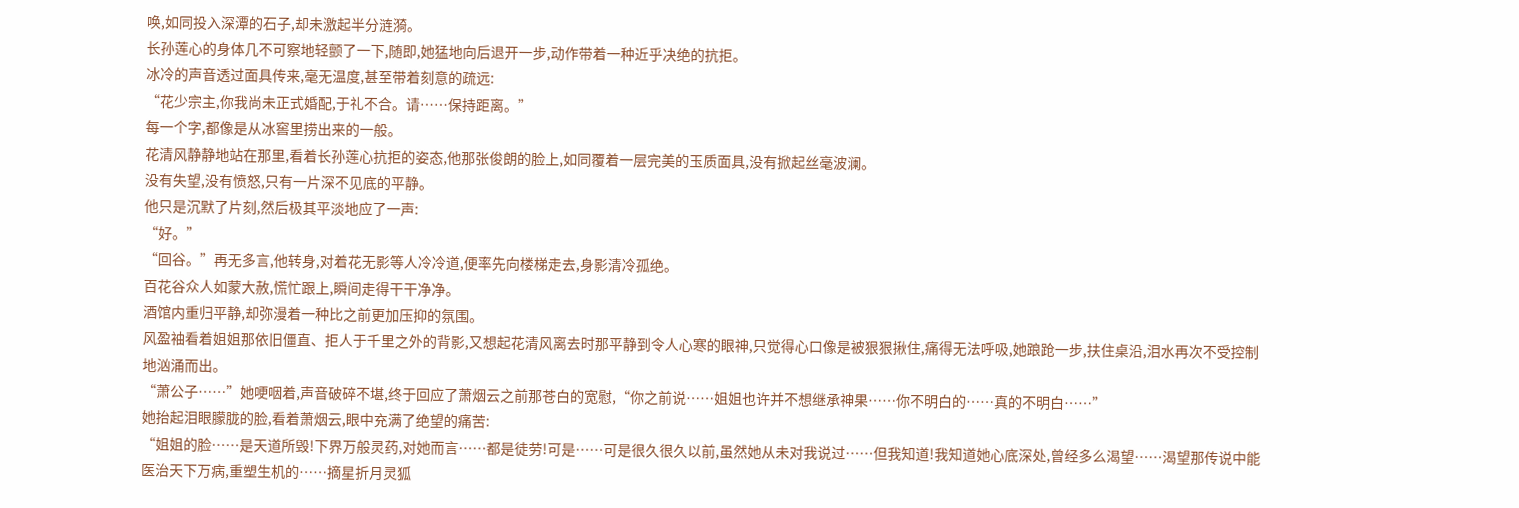唤,如同投入深潭的石子,却未激起半分涟漪。
长孙莲心的身体几不可察地轻颤了一下,随即,她猛地向后退开一步,动作带着一种近乎决绝的抗拒。
冰冷的声音透过面具传来,毫无温度,甚至带着刻意的疏远:
“花少宗主,你我尚未正式婚配,于礼不合。请……保持距离。”
每一个字,都像是从冰窖里捞出来的一般。
花清风静静地站在那里,看着长孙莲心抗拒的姿态,他那张俊朗的脸上,如同覆着一层完美的玉质面具,没有掀起丝毫波澜。
没有失望,没有愤怒,只有一片深不见底的平静。
他只是沉默了片刻,然后极其平淡地应了一声:
“好。”
“回谷。”再无多言,他转身,对着花无影等人冷冷道,便率先向楼梯走去,身影清冷孤绝。
百花谷众人如蒙大赦,慌忙跟上,瞬间走得干干净净。
酒馆内重归平静,却弥漫着一种比之前更加压抑的氛围。
风盈袖看着姐姐那依旧僵直、拒人于千里之外的背影,又想起花清风离去时那平静到令人心寒的眼神,只觉得心口像是被狠狠揪住,痛得无法呼吸,她踉跄一步,扶住桌沿,泪水再次不受控制地汹涌而出。
“萧公子……”她哽咽着,声音破碎不堪,终于回应了萧烟云之前那苍白的宽慰,“你之前说……姐姐也许并不想继承神果……你不明白的……真的不明白……”
她抬起泪眼朦胧的脸,看着萧烟云,眼中充满了绝望的痛苦:
“姐姐的脸……是天道所毁!下界万般灵药,对她而言……都是徒劳!可是……可是很久很久以前,虽然她从未对我说过……但我知道!我知道她心底深处,曾经多么渴望……渴望那传说中能医治天下万病,重塑生机的……摘星折月灵狐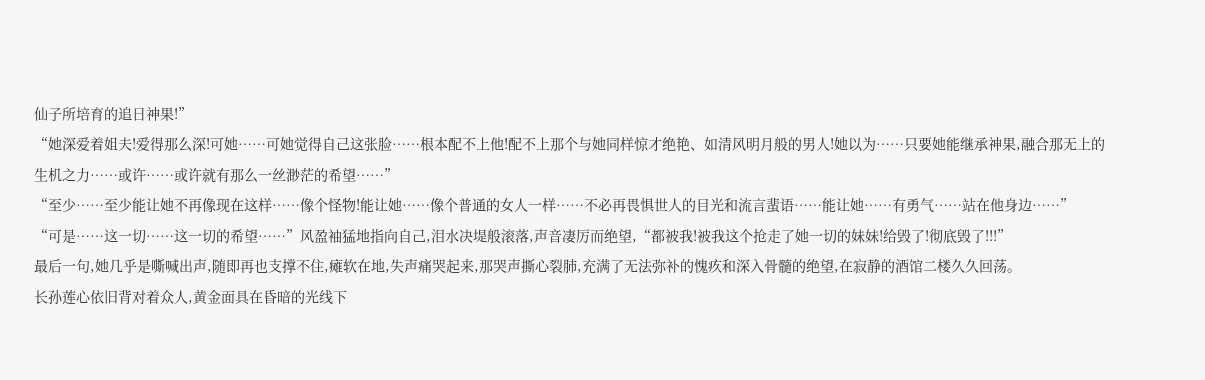仙子所培育的追日神果!”
“她深爱着姐夫!爱得那么深!可她……可她觉得自己这张脸……根本配不上他!配不上那个与她同样惊才绝艳、如清风明月般的男人!她以为……只要她能继承神果,融合那无上的生机之力……或许……或许就有那么一丝渺茫的希望……”
“至少……至少能让她不再像现在这样……像个怪物!能让她……像个普通的女人一样……不必再畏惧世人的目光和流言蜚语……能让她……有勇气……站在他身边……”
“可是……这一切……这一切的希望……”风盈袖猛地指向自己,泪水决堤般滚落,声音凄厉而绝望,“都被我!被我这个抢走了她一切的妹妹!给毁了!彻底毁了!!!”
最后一句,她几乎是嘶喊出声,随即再也支撑不住,瘫软在地,失声痛哭起来,那哭声撕心裂肺,充满了无法弥补的愧疚和深入骨髓的绝望,在寂静的酒馆二楼久久回荡。
长孙莲心依旧背对着众人,黄金面具在昏暗的光线下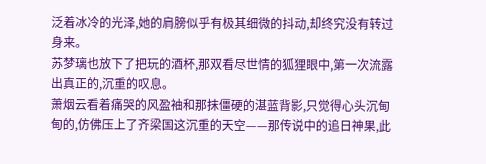泛着冰冷的光泽,她的肩膀似乎有极其细微的抖动,却终究没有转过身来。
苏梦璃也放下了把玩的酒杯,那双看尽世情的狐狸眼中,第一次流露出真正的,沉重的叹息。
萧烟云看着痛哭的风盈袖和那抹僵硬的湛蓝背影,只觉得心头沉甸甸的,仿佛压上了齐梁国这沉重的天空——那传说中的追日神果,此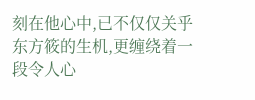刻在他心中,已不仅仅关乎东方筱的生机,更缠绕着一段令人心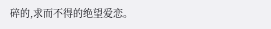碎的,求而不得的绝望爱恋。